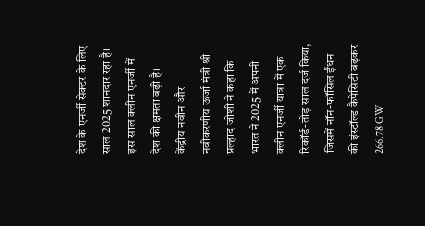देश के एनर्जी सेक्टर के लिए साल 2025 शानदार रहा है। इस साल क्लीन एनर्जी में देश की क्षमता बढ़ी है। केंद्रीय नवीन और नवीकरणीय ऊर्जा मंत्री श्री प्रल्हाद जोशी ने कहा कि भारत ने 2025 में अपनी क्लीन एनर्जी यात्रा में एक रिकॉर्ड-तोड़ साल दर्ज किया, जिसमें नॉन-फॉसिल ईंधन की इंस्टॉल्ड कैपेसिटी बढ़कर 266.78 GW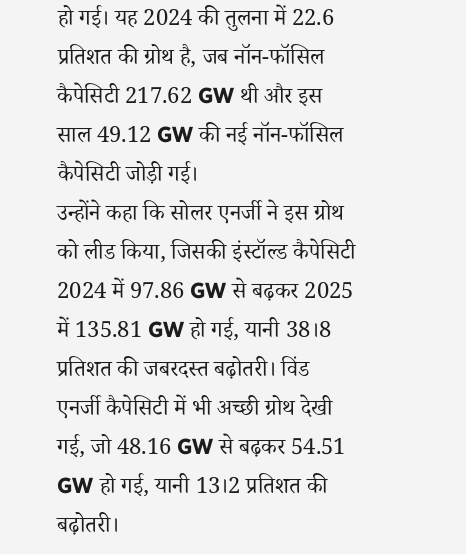हो गई। यह 2024 की तुलना में 22.6 प्रतिशत की ग्रोथ है, जब नॉन-फॉसिल कैपेसिटी 217.62 GW थी और इस साल 49.12 GW की नई नॉन-फॉसिल कैपेसिटी जोड़ी गई।
उन्होंने कहा कि सोलर एनर्जी ने इस ग्रोथ को लीड किया, जिसकी इंस्टॉल्ड कैपेसिटी 2024 में 97.86 GW से बढ़कर 2025 में 135.81 GW हो गई, यानी 38।8 प्रतिशत की जबरदस्त बढ़ोतरी। विंड एनर्जी कैपेसिटी में भी अच्छी ग्रोथ देखी गई, जो 48.16 GW से बढ़कर 54.51 GW हो गई, यानी 13।2 प्रतिशत की बढ़ोतरी।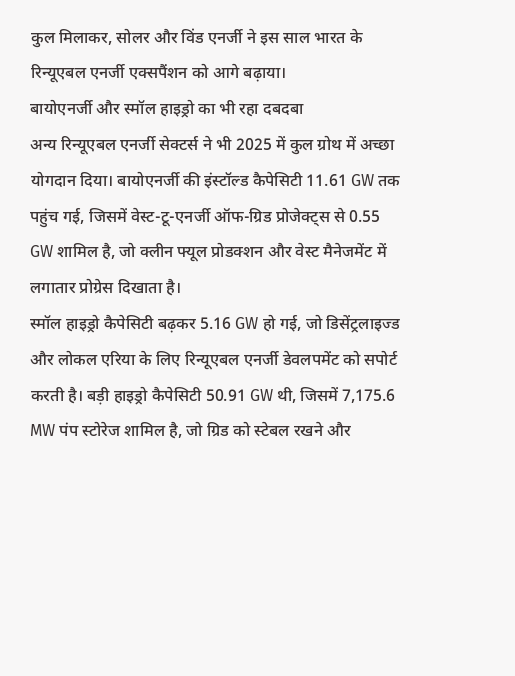कुल मिलाकर, सोलर और विंड एनर्जी ने इस साल भारत के रिन्यूएबल एनर्जी एक्सपैंशन को आगे बढ़ाया।
बायोएनर्जी और स्मॉल हाइड्रो का भी रहा दबदबा
अन्य रिन्यूएबल एनर्जी सेक्टर्स ने भी 2025 में कुल ग्रोथ में अच्छा योगदान दिया। बायोएनर्जी की इंस्टॉल्ड कैपेसिटी 11.61 GW तक पहुंच गई, जिसमें वेस्ट-टू-एनर्जी ऑफ-ग्रिड प्रोजेक्ट्स से 0.55 GW शामिल है, जो क्लीन फ्यूल प्रोडक्शन और वेस्ट मैनेजमेंट में लगातार प्रोग्रेस दिखाता है।
स्मॉल हाइड्रो कैपेसिटी बढ़कर 5.16 GW हो गई, जो डिसेंट्रलाइज्ड और लोकल एरिया के लिए रिन्यूएबल एनर्जी डेवलपमेंट को सपोर्ट करती है। बड़ी हाइड्रो कैपेसिटी 50.91 GW थी, जिसमें 7,175.6 MW पंप स्टोरेज शामिल है, जो ग्रिड को स्टेबल रखने और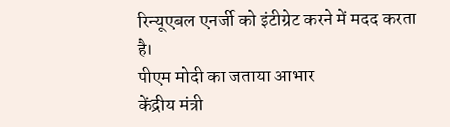रिन्यूएबल एनर्जी को इंटीग्रेट करने में मदद करता है।
पीएम मोदी का जताया आभार
केंद्रीय मंत्री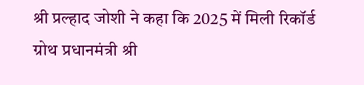श्री प्रल्हाद जोशी ने कहा कि 2025 में मिली रिकॉर्ड ग्रोथ प्रधानमंत्री श्री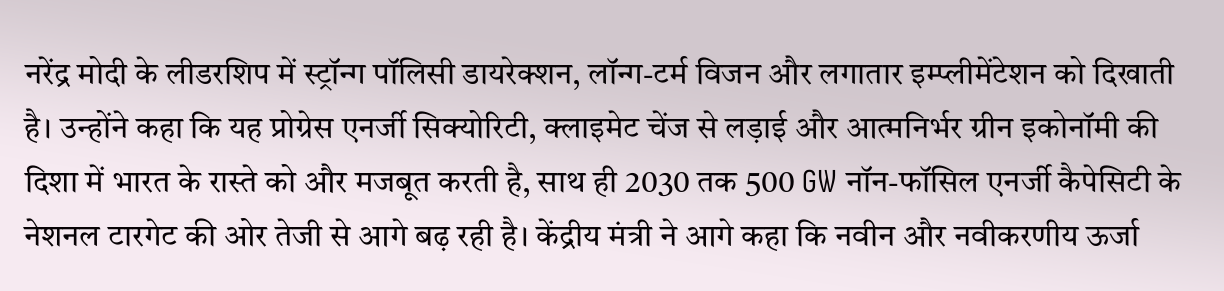नरेंद्र मोदी के लीडरशिप में स्ट्रॉन्ग पॉलिसी डायरेक्शन, लॉन्ग-टर्म विजन और लगातार इम्प्लीमेंटेशन को दिखाती है। उन्होंने कहा कि यह प्रोग्रेस एनर्जी सिक्योरिटी, क्लाइमेट चेंज से लड़ाई और आत्मनिर्भर ग्रीन इकोनॉमी की दिशा में भारत के रास्ते को और मजबूत करती है, साथ ही 2030 तक 500 GW नॉन-फॉसिल एनर्जी कैपेसिटी के नेशनल टारगेट की ओर तेजी से आगे बढ़ रही है। केंद्रीय मंत्री ने आगे कहा कि नवीन और नवीकरणीय ऊर्जा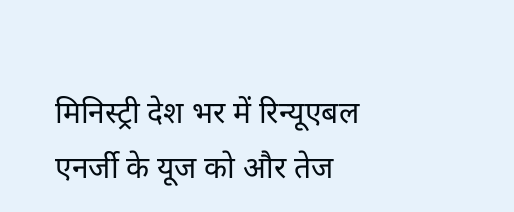मिनिस्ट्री देश भर में रिन्यूएबल एनर्जी के यूज को और तेज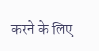करने के लिए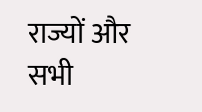राज्यों और सभी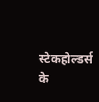स्टेकहोल्डर्स के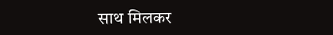साथ मिलकर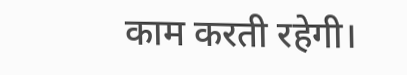काम करती रहेगी।